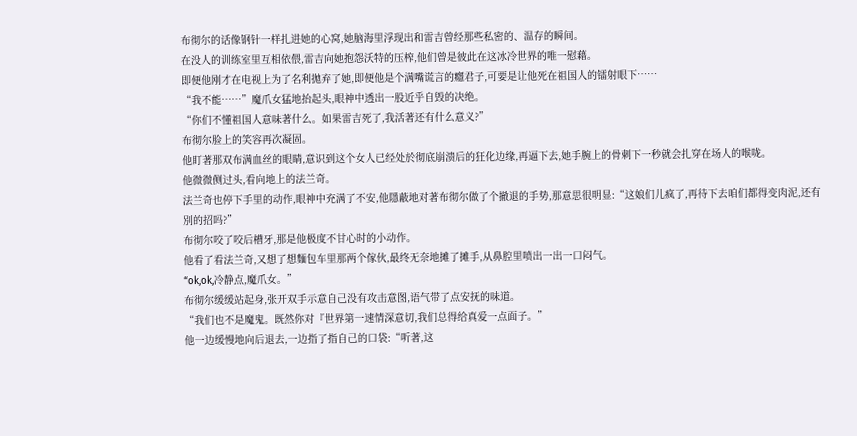布彻尔的话像钢针一样扎进她的心窝,她脑海里浮现出和雷吉曾经那些私密的、温存的瞬间。
在没人的训练室里互相依偎,雷吉向她抱怨沃特的压榨,他们曾是彼此在这冰冷世界的唯一慰藉。
即便他刚才在电视上为了名利拋弃了她,即便他是个满嘴谎言的癮君子,可要是让他死在祖国人的镭射眼下……
“我不能……”魔爪女猛地抬起头,眼神中透出一股近乎自毁的决绝。
“你们不懂祖国人意味著什么。如果雷吉死了,我活著还有什么意义?”
布彻尔脸上的笑容再次凝固。
他盯著那双布满血丝的眼睛,意识到这个女人已经处於彻底崩溃后的狂化边缘,再逼下去,她手腕上的骨刺下一秒就会扎穿在场人的喉咙。
他微微侧过头,看向地上的法兰奇。
法兰奇也停下手里的动作,眼神中充满了不安,他隱蔽地对著布彻尔做了个撤退的手势,那意思很明显:“这娘们儿疯了,再待下去咱们都得变肉泥,还有別的招吗?”
布彻尔咬了咬后槽牙,那是他极度不甘心时的小动作。
他看了看法兰奇,又想了想麵包车里那两个傢伙,最终无奈地摊了摊手,从鼻腔里喷出一出一口闷气。
“ok,ok,冷静点,魔爪女。”
布彻尔缓缓站起身,张开双手示意自己没有攻击意图,语气带了点安抚的味道。
“我们也不是魔鬼。既然你对『世界第一速情深意切,我们总得给真爱一点面子。”
他一边缓慢地向后退去,一边指了指自己的口袋:“听著,这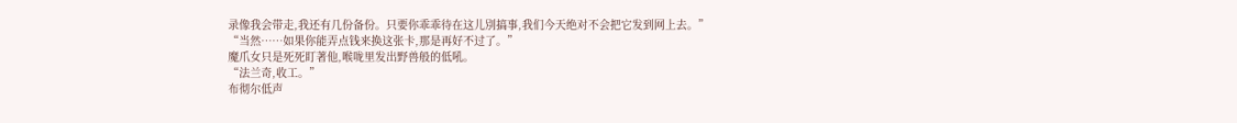录像我会带走,我还有几份备份。只要你乖乖待在这儿別搞事,我们今天绝对不会把它发到网上去。”
“当然……如果你能弄点钱来换这张卡,那是再好不过了。”
魔爪女只是死死盯著他,喉咙里发出野兽般的低吼。
“法兰奇,收工。”
布彻尔低声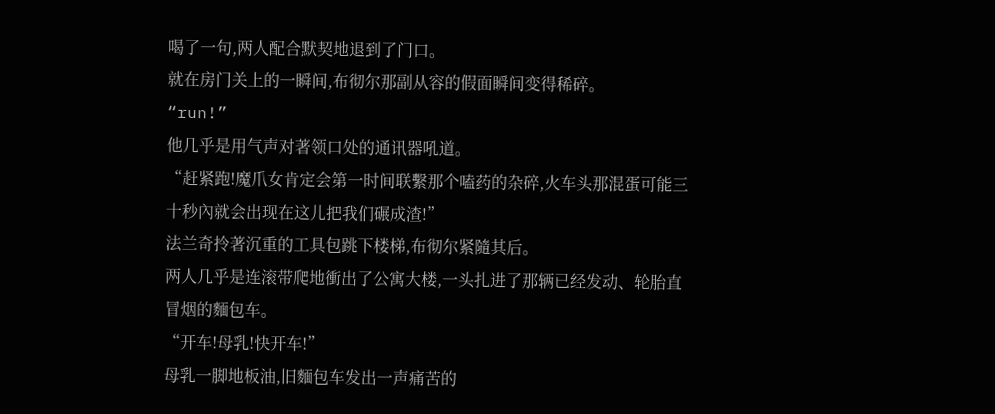喝了一句,两人配合默契地退到了门口。
就在房门关上的一瞬间,布彻尔那副从容的假面瞬间变得稀碎。
“run!”
他几乎是用气声对著领口处的通讯器吼道。
“赶紧跑!魔爪女肯定会第一时间联繫那个嗑药的杂碎,火车头那混蛋可能三十秒內就会出现在这儿把我们碾成渣!”
法兰奇拎著沉重的工具包跳下楼梯,布彻尔紧隨其后。
两人几乎是连滚带爬地衝出了公寓大楼,一头扎进了那辆已经发动、轮胎直冒烟的麵包车。
“开车!母乳!快开车!”
母乳一脚地板油,旧麵包车发出一声痛苦的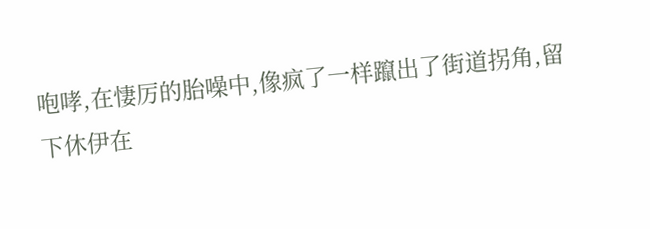咆哮,在悽厉的胎噪中,像疯了一样躥出了街道拐角,留下休伊在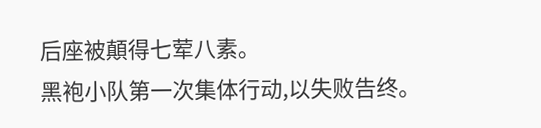后座被顛得七荤八素。
黑袍小队第一次集体行动,以失败告终。